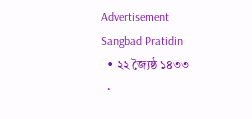Advertisement
Sangbad Pratidin
  • ২২ জ্যৈষ্ঠ ১৪৩৩
  •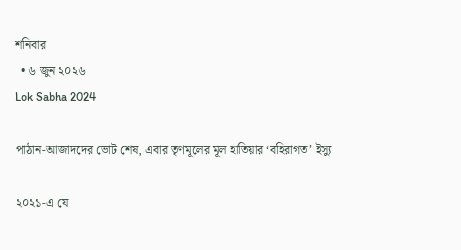শনিবার
  • ৬ জুন ২০২৬
Lok Sabha 2024

পাঠান-আজাদদের ভোট শেষ, এবার তৃণমূলের মূল হাতিয়ার ‘বহিরাগত’ ইস্যু

২০২১-এ যে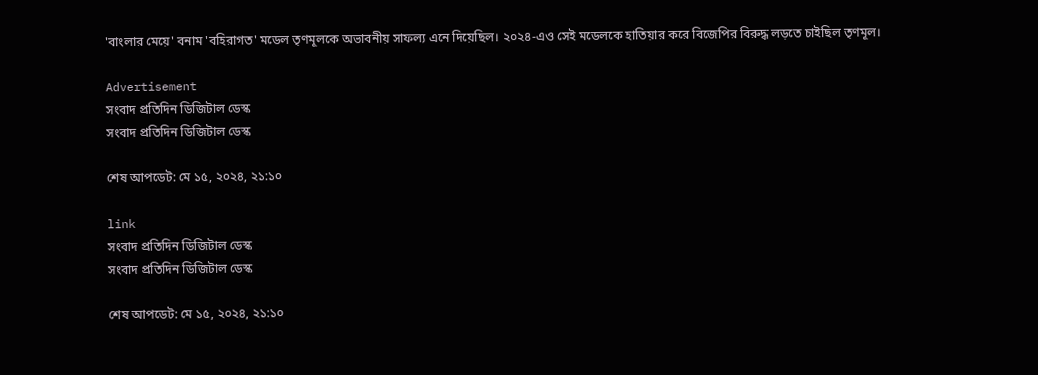'বাংলার মেয়ে' বনাম 'বহিরাগত' মডেল তৃণমূলকে অভাবনীয় সাফল্য এনে দিয়েছিল। ২০২৪-এও সেই মডেলকে হাতিয়ার করে বিজেপির বিরুদ্ধ লড়তে চাইছিল তৃণমূল।

Advertisement
সংবাদ প্রতিদিন ডিজিটাল ডেস্ক
সংবাদ প্রতিদিন ডিজিটাল ডেস্ক

শেষ আপডেট: মে ১৫, ২০২৪, ২১:১০

link
সংবাদ প্রতিদিন ডিজিটাল ডেস্ক
সংবাদ প্রতিদিন ডিজিটাল ডেস্ক

শেষ আপডেট: মে ১৫, ২০২৪, ২১:১০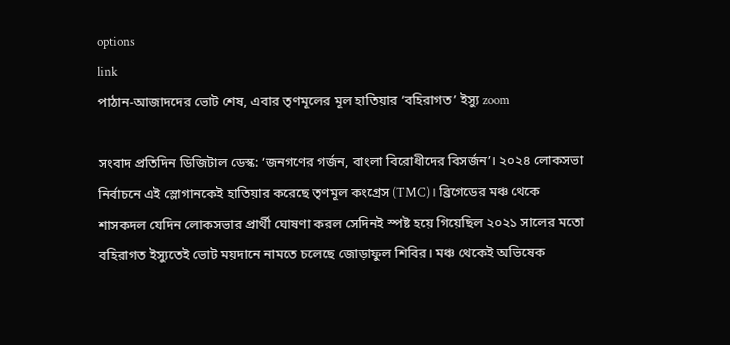options
link
পাঠান-আজাদদের ভোট শেষ, এবার তৃণমূলের মূল হাতিয়ার ‘বহিরাগত’ ইস্যু zoom

সংবাদ প্রতিদিন ডিজিটাল ডেস্ক: ‘জনগণের গর্জন, বাংলা বিরোধীদের বিসর্জন’। ২০২৪ লোকসভা নির্বাচনে এই স্লোগানকেই হাতিয়ার করেছে তৃণমূল কংগ্রেস (TMC)। ব্রিগেডের মঞ্চ থেকে শাসকদল যেদিন লোকসভার প্রার্থী ঘোষণা করল সেদিনই স্পষ্ট হয়ে গিয়েছিল ২০২১ সালের মতো বহিরাগত ইস্যুতেই ভোট ময়দানে নামতে চলেছে জোড়াফুল শিবির। মঞ্চ থেকেই অভিষেক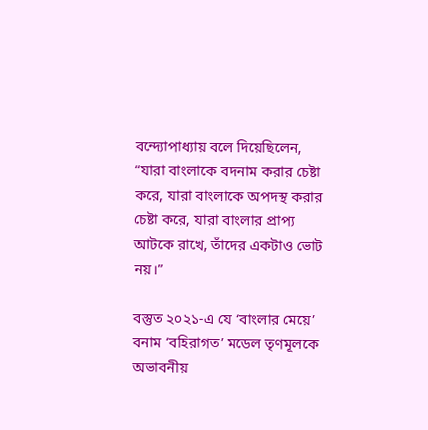বন্দ্যোপাধ্যায় বলে দিয়েছিলেন, “যারা বাংলাকে বদনাম করার চেষ্টা করে, যারা বাংলাকে অপদস্থ করার চেষ্টা করে, যারা বাংলার প্রাপ্য আটকে রাখে, তাঁদের একটাও ভোট নয়।”

বস্তুত ২০২১-এ যে ‘বাংলার মেয়ে’ বনাম ‘বহিরাগত’ মডেল তৃণমূলকে অভাবনীয়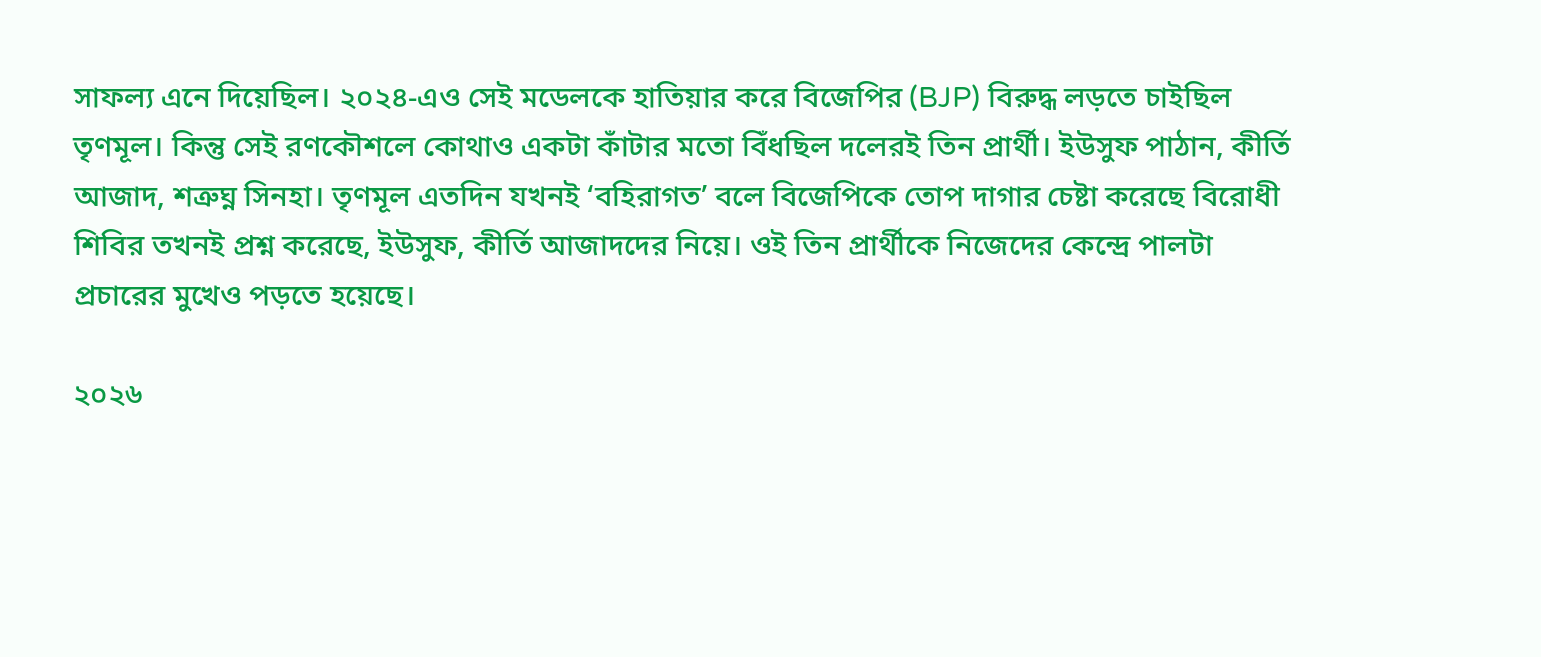সাফল্য এনে দিয়েছিল। ২০২৪-এও সেই মডেলকে হাতিয়ার করে বিজেপির (BJP) বিরুদ্ধ লড়তে চাইছিল তৃণমূল। কিন্তু সেই রণকৌশলে কোথাও একটা কাঁটার মতো বিঁধছিল দলেরই তিন প্রার্থী। ইউসুফ পাঠান, কীর্তি আজাদ, শত্রুঘ্ন সিনহা। তৃণমূল এতদিন যখনই ‘বহিরাগত’ বলে বিজেপিকে তোপ দাগার চেষ্টা করেছে বিরোধী শিবির তখনই প্রশ্ন করেছে, ইউসুফ, কীর্তি আজাদদের নিয়ে। ওই তিন প্রার্থীকে নিজেদের কেন্দ্রে পালটা প্রচারের মুখেও পড়তে হয়েছে।

২০২৬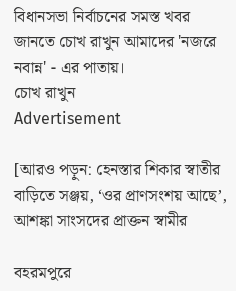বিধানসভা নির্বাচনের সমস্ত খবর জানতে চোখ রাখুন আমাদের 'নজরে নবান্ন' - এর পাতায়।
চোখ রাখুন
Advertisement

[আরও পড়ুন: হেনস্তার শিকার স্বাতীর বাড়িতে সঞ্জয়, ‘ওর প্রাণসংশয় আছে’, আশঙ্কা সাংসদের প্রাক্তন স্বামীর

বহরমপুরে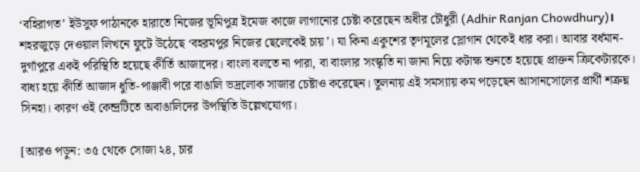‘বহিরাগত’ ইউসুফ পাঠানকে হারাতে নিজের ভূমিপুত্র ইমেজ কাজে লাগানোর চেষ্টা করেছেন অধীর চৌধুরী (Adhir Ranjan Chowdhury)। শহরজুড়ে দেওয়াল লিখনে ফুটে উঠেছে ‘বহরমপুর নিজের ছেলেকেই চায়’। যা কিনা একুশের তৃণমূলের স্লোগান থেকেই ধার করা। আবার বর্ধমান-দুর্গাপুরে একই পরিস্থিতি হয়েছে কীর্তি আজাদের। বাংলা বলতে না পারা, বা বাংলার সংস্কৃতি না জানা নিয়ে কটাক্ষ শুনতে হয়েছে প্রাক্তন ক্রিকেটারকে। বাধ্য হয়ে কীর্তি আজাদ ধুতি-পাঞ্জাবী পরে বাঙালি ভদ্রলোক সাজার চেষ্টাও করেছেন। তুলনায় এই সমস্যায় কম পড়েছেন আসানসোলের প্রার্থী শত্রুঘ্ন সিনহা। কারণ ওই কেন্দ্রটিতে অবাঙালিদের উপস্থিতি উল্লেখযোগ্য।

[আরও পড়ুন: ৩৫ থেকে সোজা ২৪, চার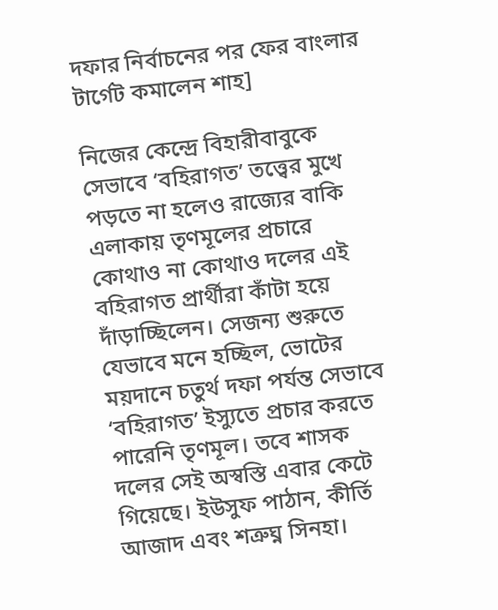দফার নির্বাচনের পর ফের বাংলার টার্গেট কমালেন শাহ]

নিজের কেন্দ্রে বিহারীবাবুকে সেভাবে ‘বহিরাগত’ তত্ত্বের মুখে পড়তে না হলেও রাজ্যের বাকি এলাকায় তৃণমূলের প্রচারে কোথাও না কোথাও দলের এই বহিরাগত প্রার্থীরা কাঁটা হয়ে দাঁড়াচ্ছিলেন। সেজন্য শুরুতে যেভাবে মনে হচ্ছিল, ভোটের ময়দানে চতুর্থ দফা পর্যন্ত সেভাবে ‘বহিরাগত’ ইস্যুতে প্রচার করতে পারেনি তৃণমূল। তবে শাসক দলের সেই অস্বস্তি এবার কেটে গিয়েছে। ইউসুফ পাঠান, কীর্তি আজাদ এবং শত্রুঘ্ন সিনহা।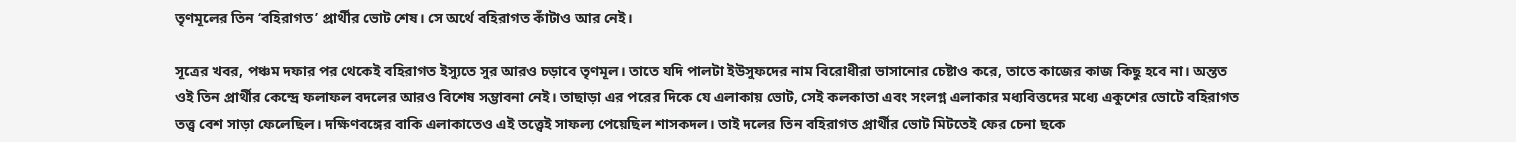তৃণমূলের তিন ‘বহিরাগত’ প্রার্থীর ভোট শেষ। সে অর্থে বহিরাগত কাঁটাও আর নেই।

সূত্রের খবর, পঞ্চম দফার পর থেকেই বহিরাগত ইস্যুতে সুর আরও চড়াবে তৃণমূল। তাতে যদি পালটা ইউসুফদের নাম বিরোধীরা ভাসানোর চেষ্টাও করে, তাতে কাজের কাজ কিছু হবে না। অন্তত ওই তিন প্রার্থীর কেন্দ্রে ফলাফল বদলের আরও বিশেষ সম্ভাবনা নেই। তাছাড়া এর পরের দিকে যে এলাকায় ভোট, সেই কলকাতা এবং সংলগ্ন এলাকার মধ্যবিত্তদের মধ্যে একুশের ভোটে বহিরাগত তত্ত্ব বেশ সাড়া ফেলেছিল। দক্ষিণবঙ্গের বাকি এলাকাতেও এই তত্ত্বেই সাফল্য পেয়েছিল শাসকদল। তাই দলের তিন বহিরাগত প্রার্থীর ভোট মিটতেই ফের চেনা ছকে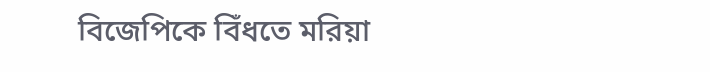বিজেপিকে বিঁধতে মরিয়া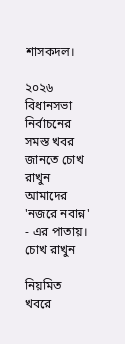শাসকদল।

২০২৬ বিধানসভা নির্বাচনের সমস্ত খবর জানতে চোখ রাখুন আমাদের 'নজরে নবান্ন' - এর পাতায়।
চোখ রাখুন

নিয়মিত খবরে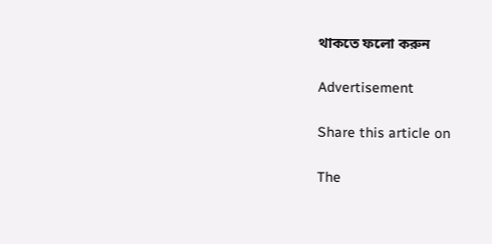থাকতে ফলো করুন

Advertisement

Share this article on

The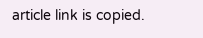article link is copied.